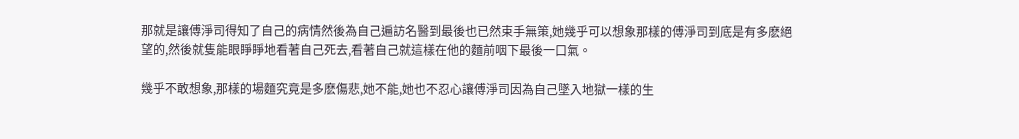那就是讓傅淨司得知了自己的病情然後為自己遍訪名醫到最後也已然束手無策,她幾乎可以想象那樣的傅淨司到底是有多麽絕望的,然後就隻能眼睜睜地看著自己死去,看著自己就這樣在他的麵前咽下最後一口氣。

幾乎不敢想象,那樣的場麵究竟是多麽傷悲,她不能,她也不忍心讓傅淨司因為自己墜入地獄一樣的生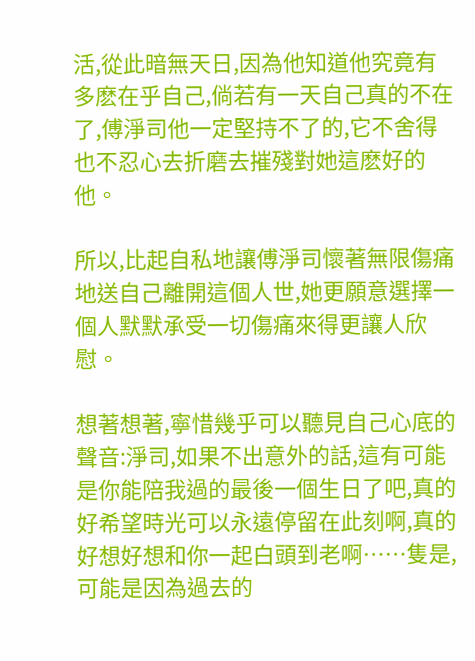活,從此暗無天日,因為他知道他究竟有多麽在乎自己,倘若有一天自己真的不在了,傅淨司他一定堅持不了的,它不舍得也不忍心去折磨去摧殘對她這麽好的他。

所以,比起自私地讓傅淨司懷著無限傷痛地送自己離開這個人世,她更願意選擇一個人默默承受一切傷痛來得更讓人欣慰。

想著想著,寧惜幾乎可以聽見自己心底的聲音:淨司,如果不出意外的話,這有可能是你能陪我過的最後一個生日了吧,真的好希望時光可以永遠停留在此刻啊,真的好想好想和你一起白頭到老啊……隻是,可能是因為過去的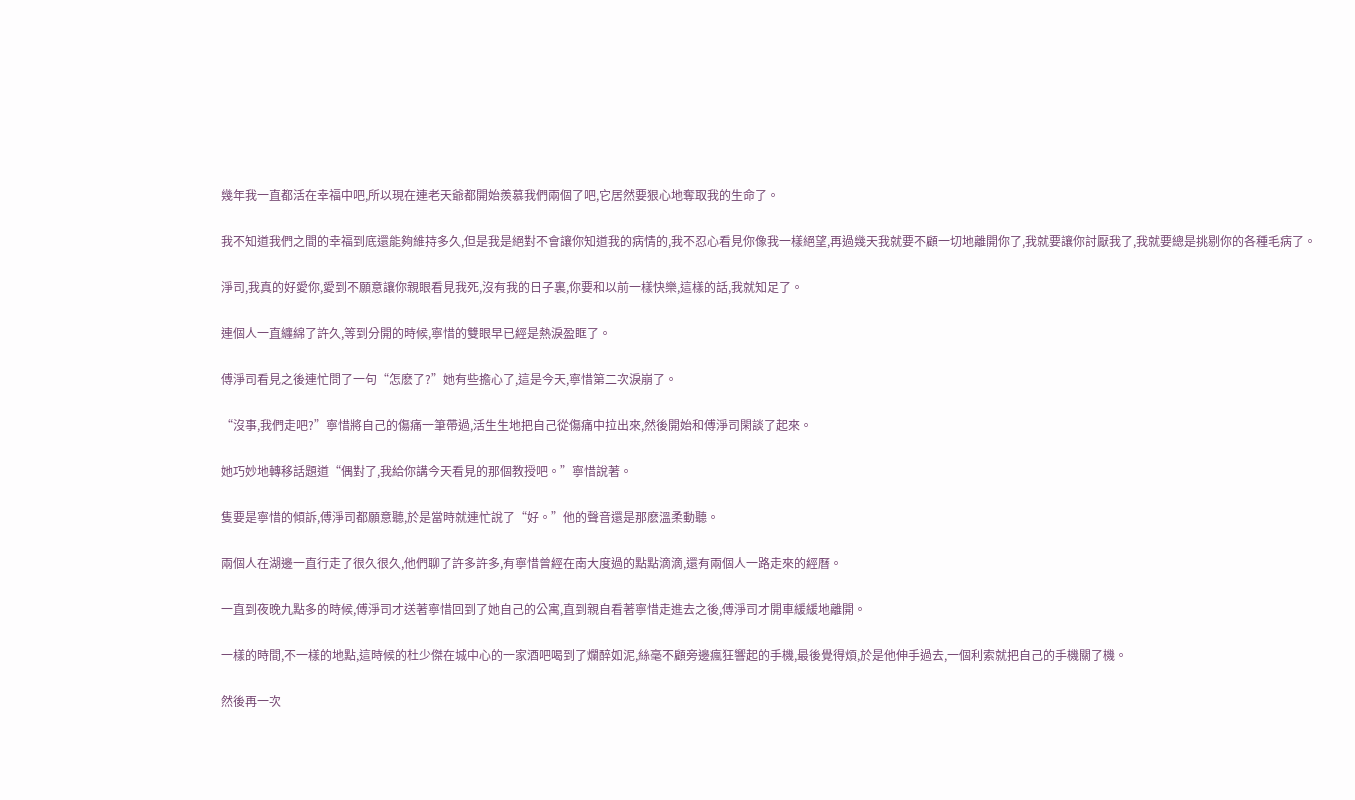幾年我一直都活在幸福中吧,所以現在連老天爺都開始羨慕我們兩個了吧,它居然要狠心地奪取我的生命了。

我不知道我們之間的幸福到底還能夠維持多久,但是我是絕對不會讓你知道我的病情的,我不忍心看見你像我一樣絕望,再過幾天我就要不顧一切地離開你了,我就要讓你討厭我了,我就要總是挑剔你的各種毛病了。

淨司,我真的好愛你,愛到不願意讓你親眼看見我死,沒有我的日子裏,你要和以前一樣快樂,這樣的話,我就知足了。

連個人一直纏綿了許久,等到分開的時候,寧惜的雙眼早已經是熱淚盈眶了。

傅淨司看見之後連忙問了一句“怎麽了?”她有些擔心了,這是今天,寧惜第二次淚崩了。

“沒事,我們走吧?”寧惜將自己的傷痛一筆帶過,活生生地把自己從傷痛中拉出來,然後開始和傅淨司閑談了起來。

她巧妙地轉移話題道“偶對了,我給你講今天看見的那個教授吧。”寧惜說著。

隻要是寧惜的傾訴,傅淨司都願意聽,於是當時就連忙說了“好。”他的聲音還是那麽溫柔動聽。

兩個人在湖邊一直行走了很久很久,他們聊了許多許多,有寧惜曾經在南大度過的點點滴滴,還有兩個人一路走來的經曆。

一直到夜晚九點多的時候,傅淨司才送著寧惜回到了她自己的公寓,直到親自看著寧惜走進去之後,傅淨司才開車緩緩地離開。

一樣的時間,不一樣的地點,這時候的杜少傑在城中心的一家酒吧喝到了爛醉如泥,絲毫不顧旁邊瘋狂響起的手機,最後覺得煩,於是他伸手過去,一個利索就把自己的手機關了機。

然後再一次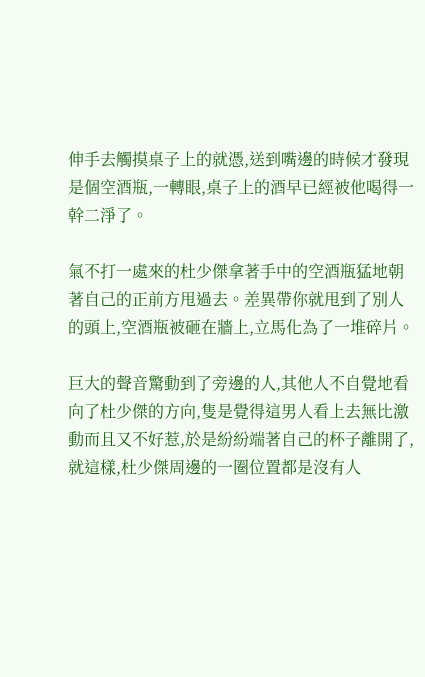伸手去觸摸桌子上的就憑,送到嘴邊的時候才發現是個空酒瓶,一轉眼,桌子上的酒早已經被他喝得一幹二淨了。

氣不打一處來的杜少傑拿著手中的空酒瓶猛地朝著自己的正前方甩過去。差異帶你就甩到了別人的頭上,空酒瓶被砸在牆上,立馬化為了一堆碎片。

巨大的聲音驚動到了旁邊的人,其他人不自覺地看向了杜少傑的方向,隻是覺得這男人看上去無比激動而且又不好惹,於是紛紛端著自己的杯子離開了,就這樣,杜少傑周邊的一圈位置都是沒有人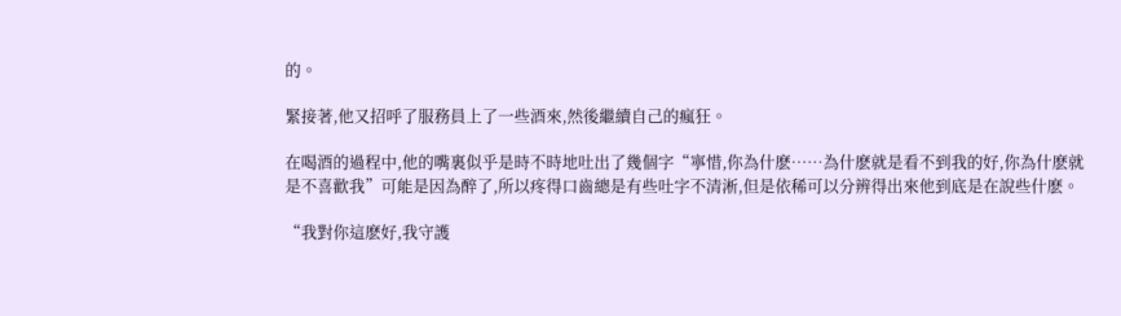的。

緊接著,他又招呼了服務員上了一些酒來,然後繼續自己的瘋狂。

在喝酒的過程中,他的嘴裏似乎是時不時地吐出了幾個字“寧惜,你為什麽……為什麽就是看不到我的好,你為什麽就是不喜歡我”可能是因為醉了,所以疼得口齒總是有些吐字不清淅,但是依稀可以分辨得出來他到底是在說些什麽。

“我對你這麽好,我守護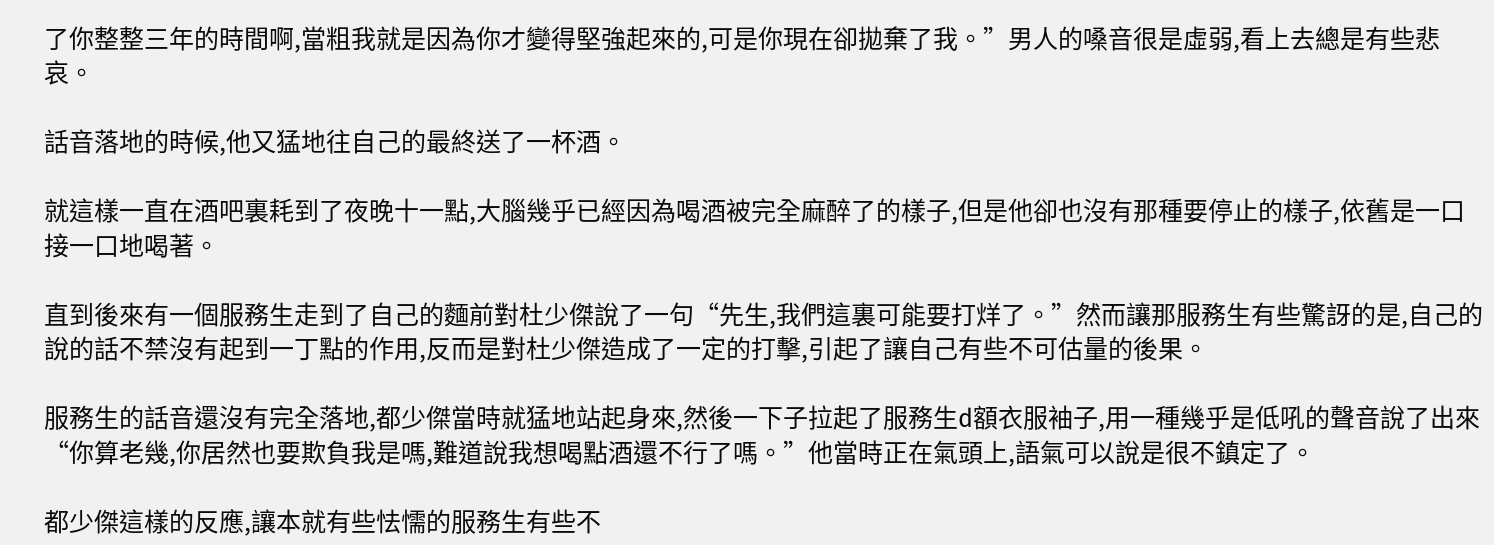了你整整三年的時間啊,當粗我就是因為你才變得堅強起來的,可是你現在卻拋棄了我。”男人的嗓音很是虛弱,看上去總是有些悲哀。

話音落地的時候,他又猛地往自己的最終送了一杯酒。

就這樣一直在酒吧裏耗到了夜晚十一點,大腦幾乎已經因為喝酒被完全麻醉了的樣子,但是他卻也沒有那種要停止的樣子,依舊是一口接一口地喝著。

直到後來有一個服務生走到了自己的麵前對杜少傑說了一句“先生,我們這裏可能要打烊了。”然而讓那服務生有些驚訝的是,自己的說的話不禁沒有起到一丁點的作用,反而是對杜少傑造成了一定的打擊,引起了讓自己有些不可估量的後果。

服務生的話音還沒有完全落地,都少傑當時就猛地站起身來,然後一下子拉起了服務生d額衣服袖子,用一種幾乎是低吼的聲音說了出來“你算老幾,你居然也要欺負我是嗎,難道說我想喝點酒還不行了嗎。”他當時正在氣頭上,語氣可以說是很不鎮定了。

都少傑這樣的反應,讓本就有些怯懦的服務生有些不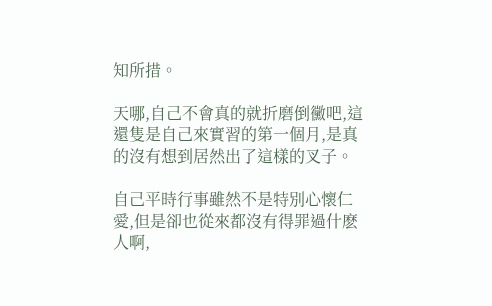知所措。

天哪,自己不會真的就折磨倒黴吧,這還隻是自己來實習的第一個月,是真的沒有想到居然出了這樣的叉子。

自己平時行事雖然不是特別心懷仁愛,但是卻也從來都沒有得罪過什麽人啊,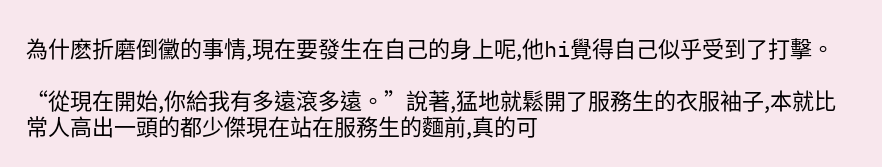為什麽折磨倒黴的事情,現在要發生在自己的身上呢,他hi覺得自己似乎受到了打擊。

“從現在開始,你給我有多遠滾多遠。”說著,猛地就鬆開了服務生的衣服袖子,本就比常人高出一頭的都少傑現在站在服務生的麵前,真的可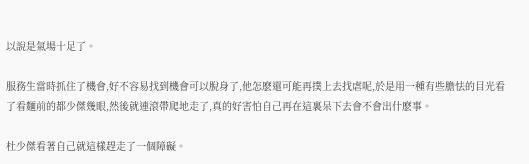以說是氣場十足了。

服務生當時抓住了機會,好不容易找到機會可以脫身了,他怎麽還可能再撲上去找虐呢,於是用一種有些膽怯的目光看了看麵前的都少傑幾眼,然後就連滾帶爬地走了,真的好害怕自己再在這裏呆下去會不會出什麽事。

杜少傑看著自己就這樣趕走了一個障礙。